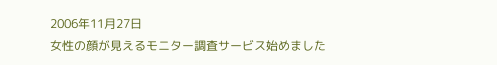2006年11月27日
女性の顔が見えるモニター調査サービス始めました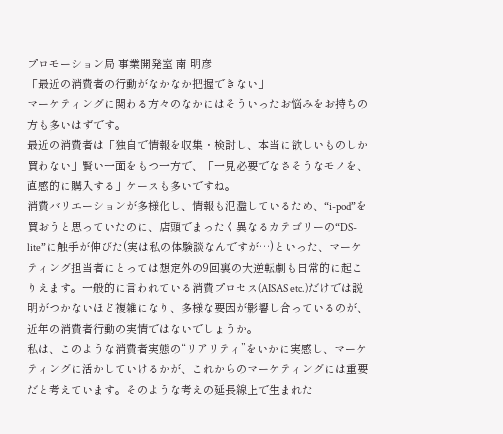プロモーション局 事業開発室 南 明彦
「最近の消費者の行動がなかなか把握できない」
マーケティングに関わる方々のなかにはそういったお悩みをお持ちの方も多いはずです。
最近の消費者は「独自で情報を収集・検討し、本当に欲しいものしか買わない」賢い一面をもつ一方で、「一見必要でなさそうなモノを、直感的に購入する」ケースも多いですね。
消費バリエーションが多様化し、情報も氾濫しているため、“i-pod”を買おうと思っていたのに、店頭でまったく異なるカテゴリーの“DS-lite”に触手が伸びた(実は私の体験談なんですが…)といった、マーケティング担当者にとっては想定外の9回裏の大逆転劇も日常的に起こりえます。一般的に言われている消費プロセス(AISAS etc.)だけでは説明がつかないほど複雑になり、多様な要因が影響し合っているのが、近年の消費者行動の実情ではないでしょうか。
私は、このような消費者実態の“リアリティ”をいかに実感し、マーケティングに活かしていけるかが、これからのマーケティングには重要だと考えています。そのような考えの延長線上で生まれた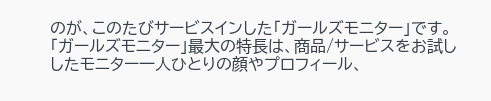のが、このたびサービスインした「ガールズモニター」です。
「ガールズモニター」最大の特長は、商品/サービスをお試ししたモニター一人ひとりの顔やプロフィール、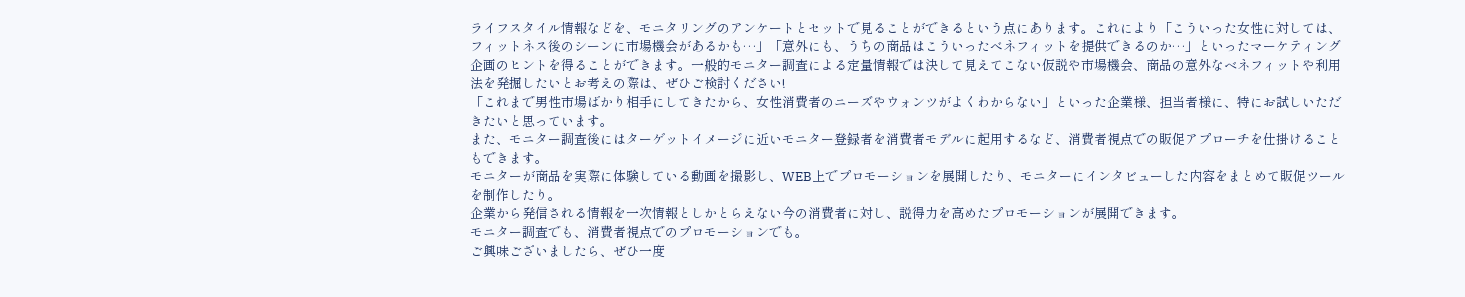ライフスタイル情報などを、モニタリングのアンケートとセットで見ることができるという点にあります。これにより「こういった女性に対しては、フィットネス後のシーンに市場機会があるかも…」「意外にも、うちの商品はこういったべネフィットを提供できるのか…」といったマーケティング企画のヒントを得ることができます。一般的モニター調査による定量情報では決して見えてこない仮説や市場機会、商品の意外なベネフィットや利用法を発掘したいとお考えの際は、ぜひご検討ください!
「これまで男性市場ばかり相手にしてきたから、女性消費者のニーズやウォンツがよくわからない」といった企業様、担当者様に、特にお試しいただきたいと思っています。
また、モニター調査後にはターゲットイメージに近いモニター登録者を消費者モデルに起用するなど、消費者視点での販促アプローチを仕掛けることもできます。
モニターが商品を実際に体験している動画を撮影し、WEB上でプロモーションを展開したり、モニターにインタビューした内容をまとめて販促ツールを制作したり。
企業から発信される情報を一次情報としかとらえない今の消費者に対し、説得力を高めたプロモーションが展開できます。
モニター調査でも、消費者視点でのプロモーションでも。
ご興味ございましたら、ぜひ一度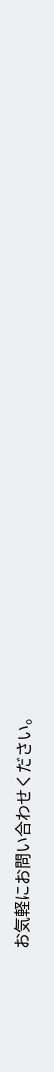お気軽にお問い合わせください。